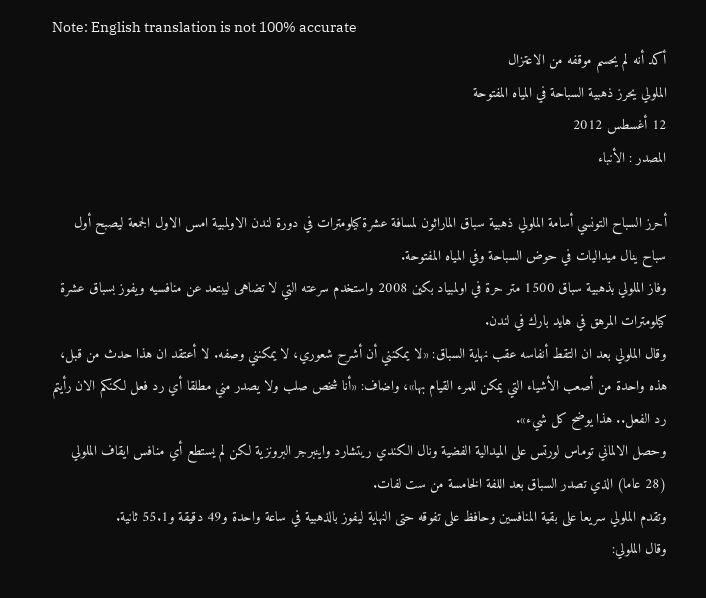Note: English translation is not 100% accurate
أكد أنه لم يحسم موقفه من الاعتزال
الملولي يحرز ذهبية السباحة في المياه المفتوحة
12 أغسطس 2012
المصدر : الأنباء

أحرز السباح التونسي أسامة الملولي ذهبية سباق الماراثون لمسافة عشرة كيلومترات في دورة لندن الاولمبية امس الاول الجمعة ليصبح أول سباح ينال ميداليات في حوض السباحة وفي المياه المفتوحة.
وفاز الملولي بذهبية سباق 1500 متر حرة في اولمبياد بكين 2008 واستخدم سرعته التي لا تضاهى ليبتعد عن منافسيه ويفوز بسباق عشرة كيلومترات المرهق في هايد بارك في لندن.
وقال الملولي بعد ان التقط أنفاسه عقب نهاية السباق: «لا يمكنني أن أشرح شعوري، لا يمكنني وصفه. لا أعتقد ان هذا حدث من قبل، هذه واحدة من أصعب الأشياء التي يمكن للمرء القيام بها»، واضاف: «أنا شخص صلب ولا يصدر مني مطلقا أي رد فعل لكنكم الان رأيتم رد الفعل.. هذا يوضح كل شيء».
وحصل الالماني توماس لورتس على الميدالية الفضية ونال الكندي ريتشارد واينبرجر البرونزية لكن لم يستطع أي منافس ايقاف الملولي (28 عاما) الذي تصدر السباق بعد اللفة الخامسة من ست لفات.
وتقدم الملولي سريعا على بقية المنافسين وحافظ على تفوقه حتى النهاية ليفوز بالذهبية في ساعة واحدة و49 دقيقة و55.1 ثانية.
وقال الملولي: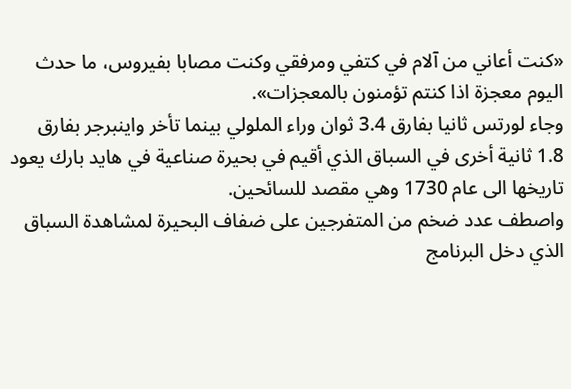«كنت أعاني من آلام في كتفي ومرفقي وكنت مصابا بفيروس، ما حدث اليوم معجزة اذا كنتم تؤمنون بالمعجزات».
وجاء لورتس ثانيا بفارق 3.4 ثوان وراء الملولي بينما تأخر واينبرجر بفارق 1.8 ثانية أخرى في السباق الذي أقيم في بحيرة صناعية في هايد بارك يعود تاريخها الى عام 1730 وهي مقصد للسائحين.
واصطف عدد ضخم من المتفرجين على ضفاف البحيرة لمشاهدة السباق الذي دخل البرنامج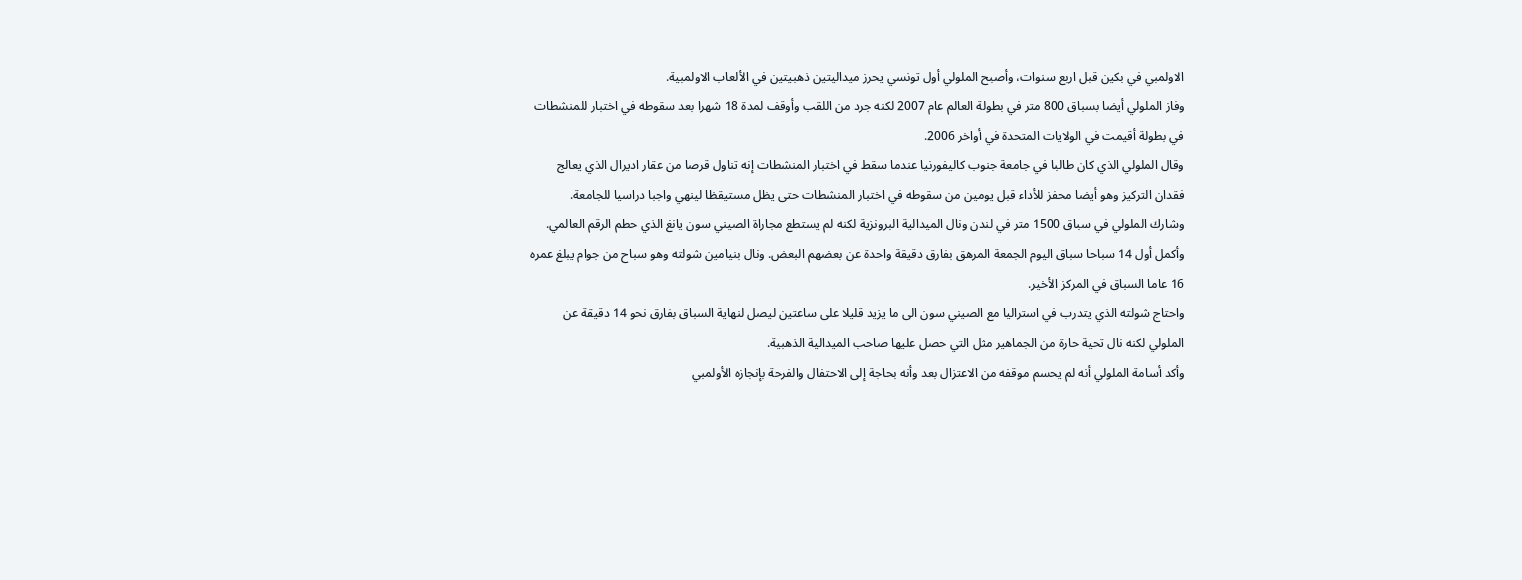الاولمبي في بكين قبل اربع سنوات، وأصبح الملولي أول تونسي يحرز ميداليتين ذهبيتين في الألعاب الاولمبية.
وفاز الملولي أيضا بسباق 800 متر في بطولة العالم عام 2007 لكنه جرد من اللقب وأوقف لمدة 18 شهرا بعد سقوطه في اختبار للمنشطات في بطولة أقيمت في الولايات المتحدة في أواخر 2006.
وقال الملولي الذي كان طالبا في جامعة جنوب كاليفورنيا عندما سقط في اختبار المنشطات إنه تناول قرصا من عقار اديرال الذي يعالج فقدان التركيز وهو أيضا محفز للأداء قبل يومين من سقوطه في اختبار المنشطات حتى يظل مستيقظا لينهي واجبا دراسيا للجامعة.
وشارك الملولي في سباق 1500 متر في لندن ونال الميدالية البرونزية لكنه لم يستطع مجاراة الصيني سون يانغ الذي حطم الرقم العالمي.
وأكمل أول 14 سباحا سباق اليوم الجمعة المرهق بفارق دقيقة واحدة عن بعضهم البعض. ونال بنيامين شولته وهو سباح من جوام يبلغ عمره 16 عاما السباق في المركز الأخير.
واحتاج شولته الذي يتدرب في استراليا مع الصيني سون الى ما يزيد قليلا على ساعتين ليصل لنهاية السباق بفارق نحو 14 دقيقة عن الملولي لكنه نال تحية حارة من الجماهير مثل التي حصل عليها صاحب الميدالية الذهبية.
وأكد أسامة الملولي أنه لم يحسم موقفه من الاعتزال بعد وأنه بحاجة إلى الاحتفال والفرحة بإنجازه الأولمبي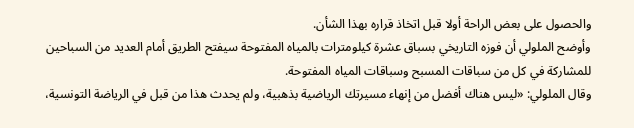والحصول على بعض الراحة أولا قبل اتخاذ قراره بهذا الشأن.
وأوضح الملولي أن فوزه التاريخي بسباق عشرة كيلومترات بالمياه المفتوحة سيفتح الطريق أمام العديد من السباحين للمشاركة في كل من سباقات المسبح وسباقات المياه المفتوحة.
وقال الملولي: «ليس هناك أفضل من إنهاء مسيرتك الرياضية بذهبية، ولم يحدث هذا من قبل في الرياضة التونسية،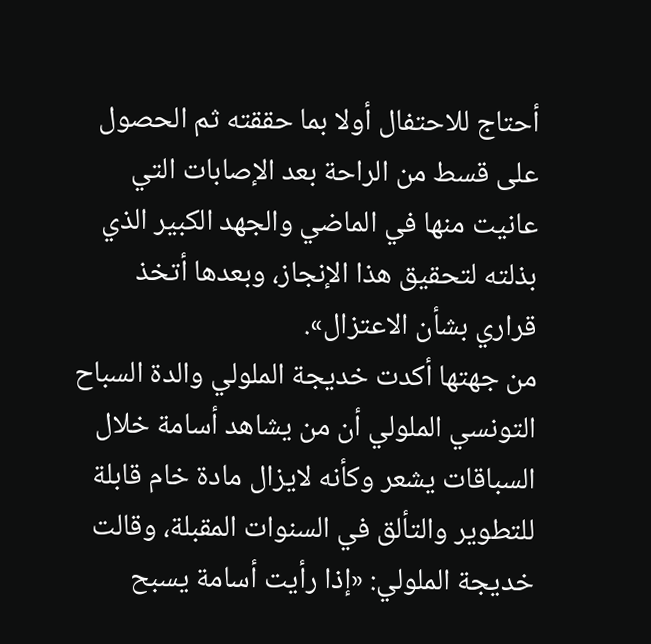أحتاج للاحتفال أولا بما حققته ثم الحصول على قسط من الراحة بعد الإصابات التي عانيت منها في الماضي والجهد الكبير الذي بذلته لتحقيق هذا الإنجاز، وبعدها أتخذ قراري بشأن الاعتزال».
من جهتها أكدت خديجة الملولي والدة السباح التونسي الملولي أن من يشاهد أسامة خلال السباقات يشعر وكأنه لايزال مادة خام قابلة للتطوير والتألق في السنوات المقبلة، وقالت خديجة الملولي: «إذا رأيت أسامة يسبح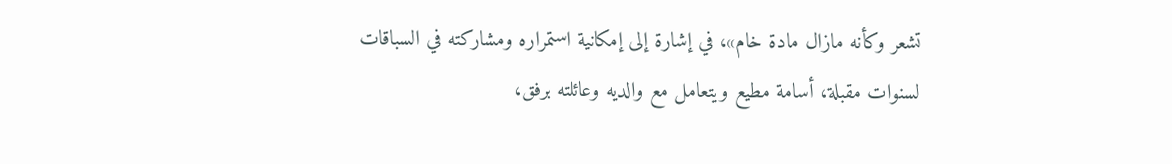تشعر وكأنه مازال مادة خام»، في إشارة إلى إمكانية استمراره ومشاركته في السباقات لسنوات مقبلة، أسامة مطيع ويتعامل مع والديه وعائلته برفق،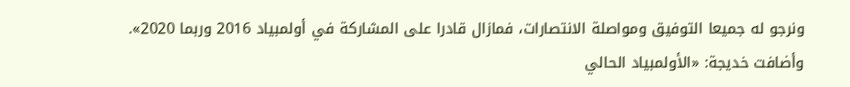ونرجو له جميعا التوفيق ومواصلة الانتصارات، فمازال قادرا على المشاركة في أولمبياد 2016 وربما 2020».
وأضافت خديجة: «الأولمبياد الحالي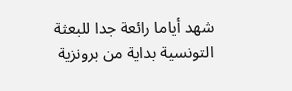شهد أياما رائعة جدا للبعثة التونسية بداية من برونزية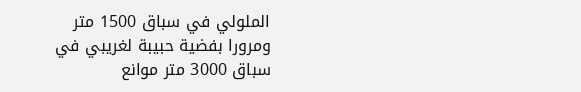الملولي في سباق 1500 متر ومرورا بفضية حبيبة لغريبي في سباق 3000 متر موانع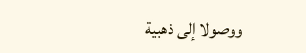ووصولا إلى ذهبية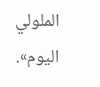الملولي اليوم».